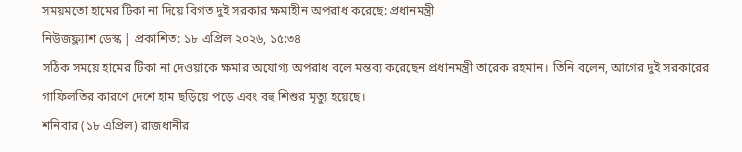সময়মতো হামের টিকা না দিয়ে বিগত দুই সরকার ক্ষমাহীন অপরাধ করেছে: প্রধানমন্ত্রী
নিউজফ্ল্যাশ ডেস্ক | প্রকাশিত: ১৮ এপ্রিল ২০২৬, ১৫:৩৪
সঠিক সময়ে হামের টিকা না দেওয়াকে ক্ষমার অযোগ্য অপরাধ বলে মন্তব্য করেছেন প্রধানমন্ত্রী তারেক রহমান। তিনি বলেন, আগের দুই সরকারের গাফিলতির কারণে দেশে হাম ছড়িয়ে পড়ে এবং বহু শিশুর মৃত্যু হয়েছে।
শনিবার (১৮ এপ্রিল) রাজধানীর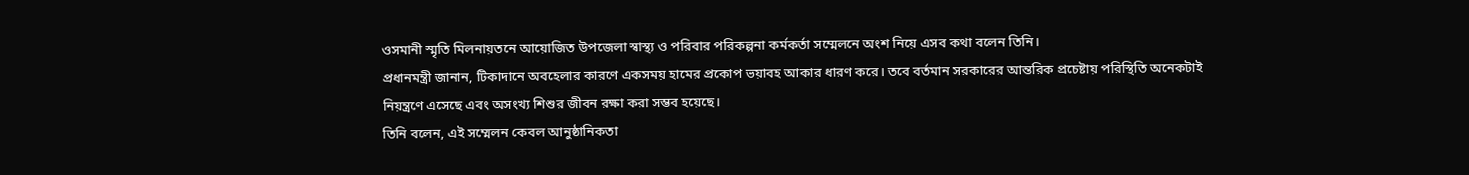ওসমানী স্মৃতি মিলনায়তনে আয়োজিত উপজেলা স্বাস্থ্য ও পরিবার পরিকল্পনা কর্মকর্তা সম্মেলনে অংশ নিয়ে এসব কথা বলেন তিনি।
প্রধানমন্ত্রী জানান, টিকাদানে অবহেলার কারণে একসময় হামের প্রকোপ ভয়াবহ আকার ধারণ করে। তবে বর্তমান সরকারের আন্তরিক প্রচেষ্টায় পরিস্থিতি অনেকটাই নিয়ন্ত্রণে এসেছে এবং অসংখ্য শিশুর জীবন রক্ষা করা সম্ভব হয়েছে।
তিনি বলেন, এই সম্মেলন কেবল আনুষ্ঠানিকতা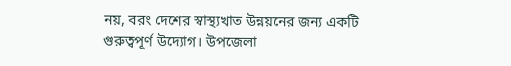নয়, বরং দেশের স্বাস্থ্যখাত উন্নয়নের জন্য একটি গুরুত্বপূর্ণ উদ্যোগ। উপজেলা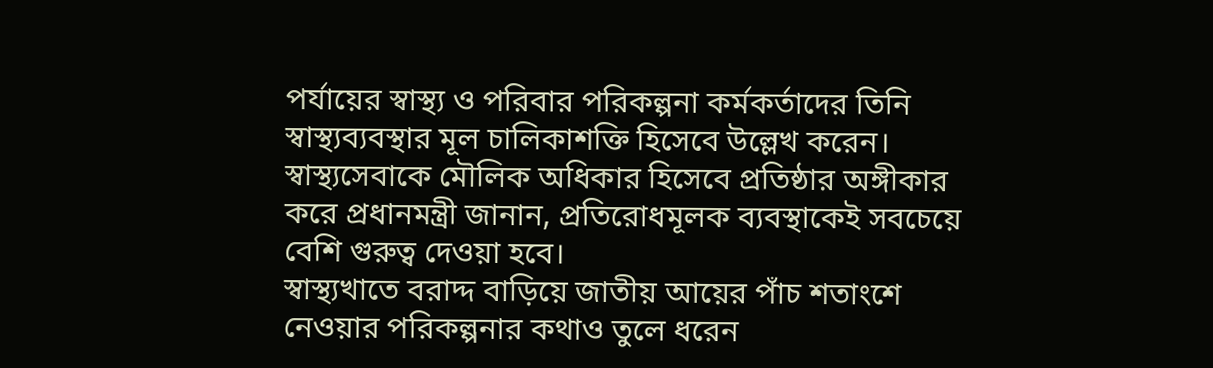পর্যায়ের স্বাস্থ্য ও পরিবার পরিকল্পনা কর্মকর্তাদের তিনি স্বাস্থ্যব্যবস্থার মূল চালিকাশক্তি হিসেবে উল্লেখ করেন।
স্বাস্থ্যসেবাকে মৌলিক অধিকার হিসেবে প্রতিষ্ঠার অঙ্গীকার করে প্রধানমন্ত্রী জানান, প্রতিরোধমূলক ব্যবস্থাকেই সবচেয়ে বেশি গুরুত্ব দেওয়া হবে।
স্বাস্থ্যখাতে বরাদ্দ বাড়িয়ে জাতীয় আয়ের পাঁচ শতাংশে নেওয়ার পরিকল্পনার কথাও তুলে ধরেন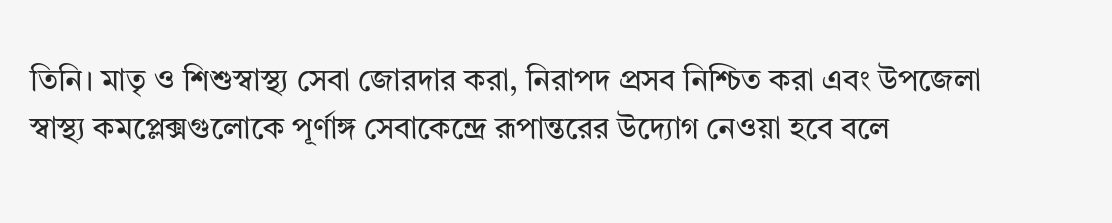তিনি। মাতৃ ও শিশুস্বাস্থ্য সেবা জোরদার করা, নিরাপদ প্রসব নিশ্চিত করা এবং উপজেলা স্বাস্থ্য কমপ্লেক্সগুলোকে পূর্ণাঙ্গ সেবাকেন্দ্রে রূপান্তরের উদ্যোগ নেওয়া হবে বলে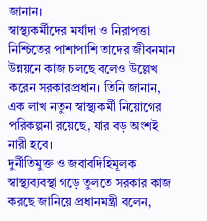জানান।
স্বাস্থ্যকর্মীদের মর্যাদা ও নিরাপত্তা নিশ্চিতের পাশাপাশি তাদের জীবনমান উন্নয়নে কাজ চলছে বলেও উল্লেখ করেন সরকারপ্রধান। তিনি জানান, এক লাখ নতুন স্বাস্থ্যকর্মী নিয়োগের পরিকল্পনা রয়েছে, যার বড় অংশই নারী হবে।
দুর্নীতিমুক্ত ও জবাবদিহিমূলক স্বাস্থ্যব্যবস্থা গড়ে তুলতে সরকার কাজ করছে জানিয়ে প্রধানমন্ত্রী বলেন,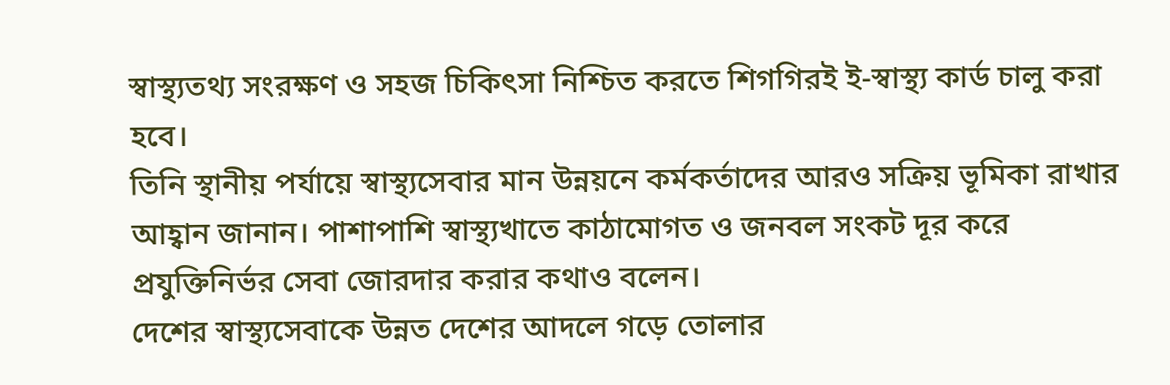স্বাস্থ্যতথ্য সংরক্ষণ ও সহজ চিকিৎসা নিশ্চিত করতে শিগগিরই ই-স্বাস্থ্য কার্ড চালু করা হবে।
তিনি স্থানীয় পর্যায়ে স্বাস্থ্যসেবার মান উন্নয়নে কর্মকর্তাদের আরও সক্রিয় ভূমিকা রাখার আহ্বান জানান। পাশাপাশি স্বাস্থ্যখাতে কাঠামোগত ও জনবল সংকট দূর করে প্রযুক্তিনির্ভর সেবা জোরদার করার কথাও বলেন।
দেশের স্বাস্থ্যসেবাকে উন্নত দেশের আদলে গড়ে তোলার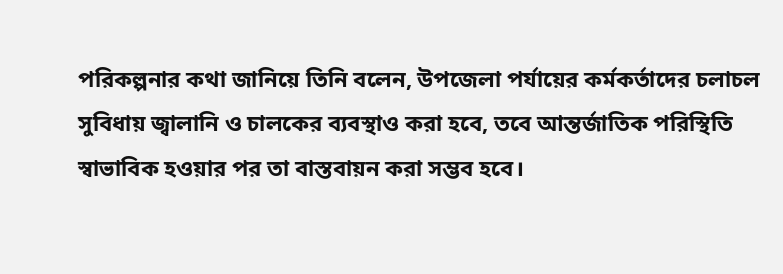পরিকল্পনার কথা জানিয়ে তিনি বলেন, উপজেলা পর্যায়ের কর্মকর্তাদের চলাচল সুবিধায় জ্বালানি ও চালকের ব্যবস্থাও করা হবে, তবে আন্তর্জাতিক পরিস্থিতি স্বাভাবিক হওয়ার পর তা বাস্তবায়ন করা সম্ভব হবে।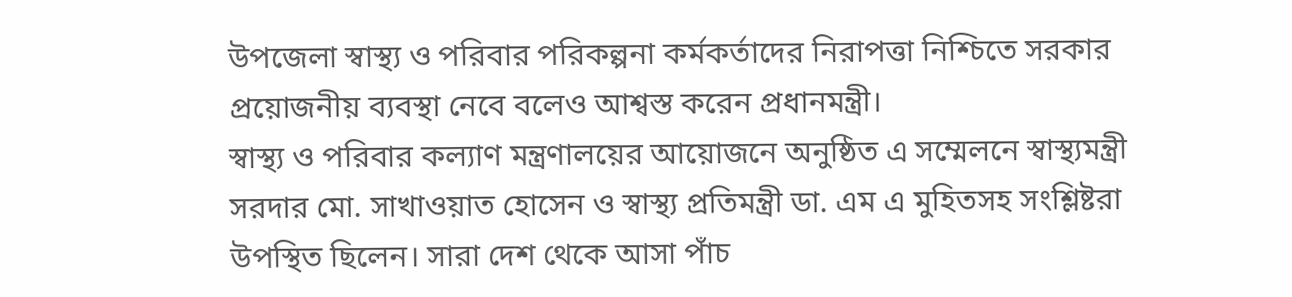উপজেলা স্বাস্থ্য ও পরিবার পরিকল্পনা কর্মকর্তাদের নিরাপত্তা নিশ্চিতে সরকার প্রয়োজনীয় ব্যবস্থা নেবে বলেও আশ্বস্ত করেন প্রধানমন্ত্রী।
স্বাস্থ্য ও পরিবার কল্যাণ মন্ত্রণালয়ের আয়োজনে অনুষ্ঠিত এ সম্মেলনে স্বাস্থ্যমন্ত্রী সরদার মো. সাখাওয়াত হোসেন ও স্বাস্থ্য প্রতিমন্ত্রী ডা. এম এ মুহিতসহ সংশ্লিষ্টরা উপস্থিত ছিলেন। সারা দেশ থেকে আসা পাঁচ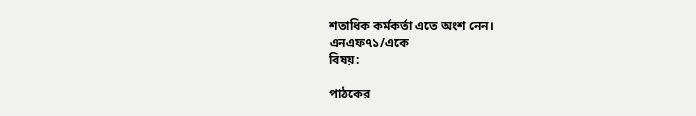শতাধিক কর্মকর্তা এতে অংশ নেন।
এনএফ৭১/একে
বিষয়:

পাঠকের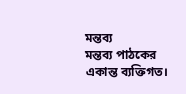মন্তব্য
মন্তব্য পাঠকের একান্ত ব্যক্তিগত।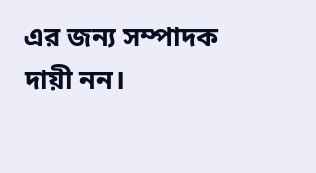এর জন্য সম্পাদক দায়ী নন।